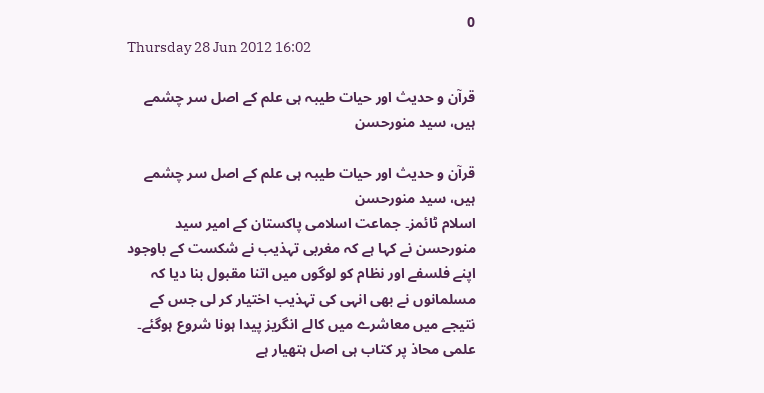0
Thursday 28 Jun 2012 16:02

قرآن و حدیث اور حیات طیبہ ہی علم کے اصل سر چشمے ہیں، سید منورحسن

قرآن و حدیث اور حیات طیبہ ہی علم کے اصل سر چشمے ہیں، سید منورحسن
اسلام ٹائمز۔ جماعت اسلامی پاکستان کے امیر سید منورحسن نے کہا ہے کہ مغربی تہذیب نے شکست کے باوجود اپنے فلسفے اور نظام کو لوگوں میں اتنا مقبول بنا دیا کہ مسلمانوں نے بھی انہی کی تہذیب اختیار کر لی جس کے نتیجے میں معاشرے میں کالے انگریز پیدا ہونا شروع ہوگئے۔ علمی محاذ پر کتاب ہی اصل ہتھیار ہے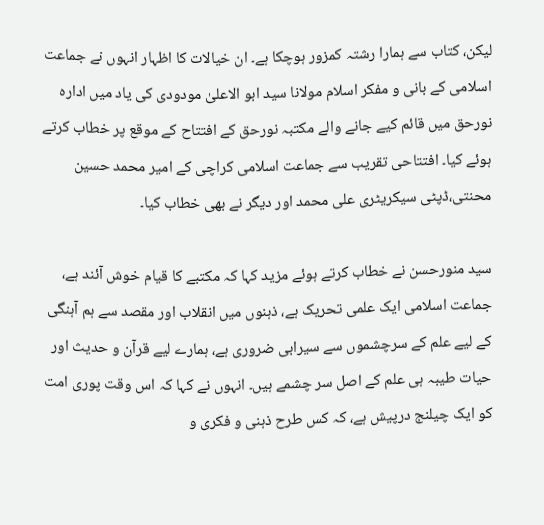لیکن، کتاب سے ہمارا رشتہ کمزور ہوچکا ہے۔ ان خیالات کا اظہار انہوں نے جماعت اسلامی کے بانی و مفکر اسلام مولانا سید ابو الاعلیٰ مودودی کی یاد میں ادارہ نورحق میں قائم کیے جانے والے مکتبہ نورحق کے افتتاح کے موقع پر خطاب کرتے ہوئے کیا۔ افتتاحی تقریب سے جماعت اسلامی کراچی کے امیر محمد حسین محنتی،ڈپٹی سیکریٹری علی محمد اور دیگر نے بھی خطاب کیا۔

سید منورحسن نے خطاب کرتے ہوئے مزید کہا کہ مکتبے کا قیام خوش آئند ہے، جماعت اسلامی ایک علمی تحریک ہے، ذہنوں میں انقلاب اور مقصد سے ہم آہنگی کے لیے علم کے سرچشموں سے سیرابی ضروری ہے، ہمارے لیے قرآن و حدیث اور حیات طیبہ ہی علم کے اصل سر چشمے ہیں۔ انہوں نے کہا کہ اس وقت پوری امت کو ایک چیلنج درپیش ہے، کہ کس طرح ذہنی و فکری و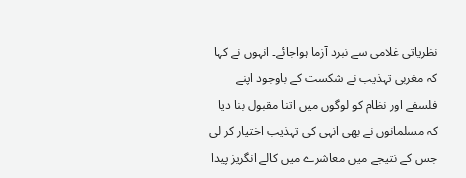نظریاتی غلامی سے نبرد آزما ہواجائے۔ انہوں نے کہا کہ مغربی تہذیب نے شکست کے باوجود اپنے فلسفے اور نظام کو لوگوں میں اتنا مقبول بنا دیا کہ مسلمانوں نے بھی انہی کی تہذیب اختیار کر لی جس کے نتیجے میں معاشرے میں کالے انگریز پیدا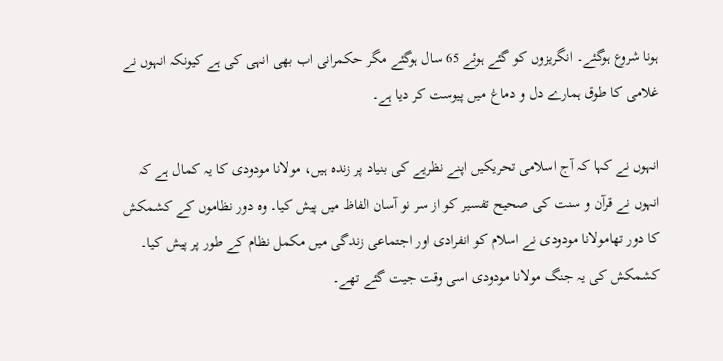ہونا شروع ہوگئے۔ انگریزوں کو گئے ہوئے 65 سال ہوگئے مگر حکمرانی اب بھی انہی کی ہے کیونکہ انہوں نے غلامی کا طوق ہمارے دل و دماغ میں پیوست کر دیا ہے۔

انہوں نے کہا کہ آج اسلامی تحریکیں اپنے نظریے کی بنیاد پر زندہ ہیں، مولانا مودودی کا یہ کمال ہے کہ انہوں نے قرآن و سنت کی صحیح تفسیر کو از سر نو آسان الفاظ میں پیش کیا۔ وہ دور نظاموں کے کشمکش کا دور تھامولانا مودودی نے اسلام کو انفرادی اور اجتماعی زندگی میں مکمل نظام کے طور پر پیش کیا۔ کشمکش کی یہ جنگ مولانا مودودی اسی وقت جیت گئے تھے۔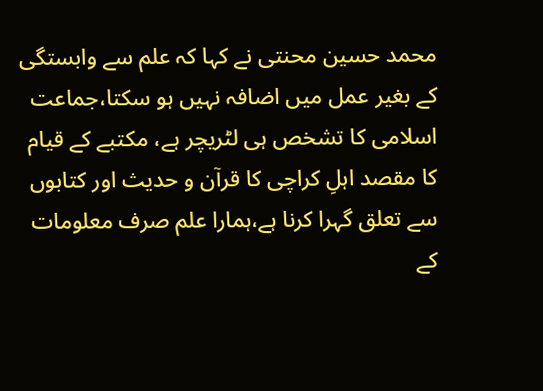محمد حسین محنتی نے کہا کہ علم سے وابستگی کے بغیر عمل میں اضافہ نہیں ہو سکتا،جماعت اسلامی کا تشخص ہی لٹریچر ہے، مکتبے کے قیام کا مقصد اہلِ کراچی کا قرآن و حدیث اور کتابوں سے تعلق گہرا کرنا ہے،ہمارا علم صرف معلومات کے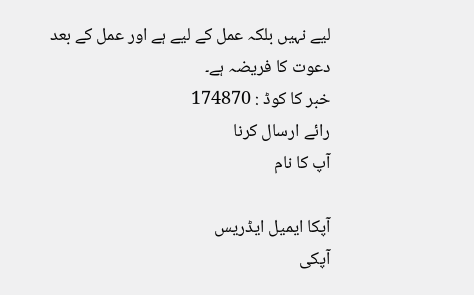لیے نہیں بلکہ عمل کے لیے ہے اور عمل کے بعد دعوت کا فریضہ ہے۔
خبر کا کوڈ : 174870
رائے ارسال کرنا
آپ کا نام

آپکا ایمیل ایڈریس
آپکی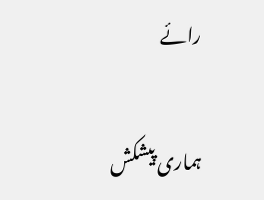رائے

ہماری پیشکش